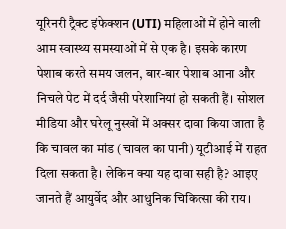यूरिनरी ट्रैक्ट इंफेक्शन (UTI) महिलाओं में होने वाली आम स्वास्थ्य समस्याओं में से एक है। इसके कारण पेशाब करते समय जलन, बार-बार पेशाब आना और निचले पेट में दर्द जैसी परेशानियां हो सकती हैं। सोशल मीडिया और घरेलू नुस्खों में अक्सर दावा किया जाता है कि चावल का मांड (चावल का पानी) यूटीआई में राहत दिला सकता है। लेकिन क्या यह दावा सही है? आइए जानते हैं आयुर्वेद और आधुनिक चिकित्सा की राय।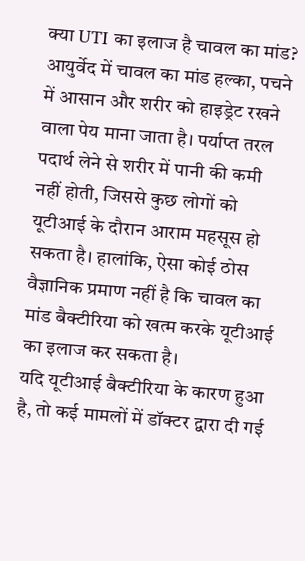क्या UTI का इलाज है चावल का मांड?
आयुर्वेद में चावल का मांड हल्का, पचने में आसान और शरीर को हाइड्रेट रखने वाला पेय माना जाता है। पर्याप्त तरल पदार्थ लेने से शरीर में पानी की कमी नहीं होती, जिससे कुछ लोगों को यूटीआई के दौरान आराम महसूस हो सकता है। हालांकि, ऐसा कोई ठोस वैज्ञानिक प्रमाण नहीं है कि चावल का मांड बैक्टीरिया को खत्म करके यूटीआई का इलाज कर सकता है।
यदि यूटीआई बैक्टीरिया के कारण हुआ है, तो कई मामलों में डॉक्टर द्वारा दी गई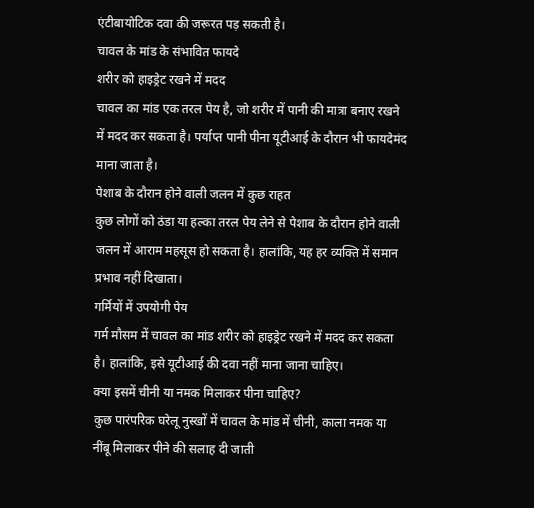एंटीबायोटिक दवा की जरूरत पड़ सकती है।
चावल के मांड के संभावित फायदे
शरीर को हाइड्रेट रखने में मदद
चावल का मांड एक तरल पेय है, जो शरीर में पानी की मात्रा बनाए रखने में मदद कर सकता है। पर्याप्त पानी पीना यूटीआई के दौरान भी फायदेमंद माना जाता है।
पेशाब के दौरान होने वाली जलन में कुछ राहत
कुछ लोगों को ठंडा या हल्का तरल पेय लेने से पेशाब के दौरान होने वाली जलन में आराम महसूस हो सकता है। हालांकि, यह हर व्यक्ति में समान प्रभाव नहीं दिखाता।
गर्मियों में उपयोगी पेय
गर्म मौसम में चावल का मांड शरीर को हाइड्रेट रखने में मदद कर सकता है। हालांकि, इसे यूटीआई की दवा नहीं माना जाना चाहिए।
क्या इसमें चीनी या नमक मिलाकर पीना चाहिए?
कुछ पारंपरिक घरेलू नुस्खों में चावल के मांड में चीनी, काला नमक या नींबू मिलाकर पीने की सलाह दी जाती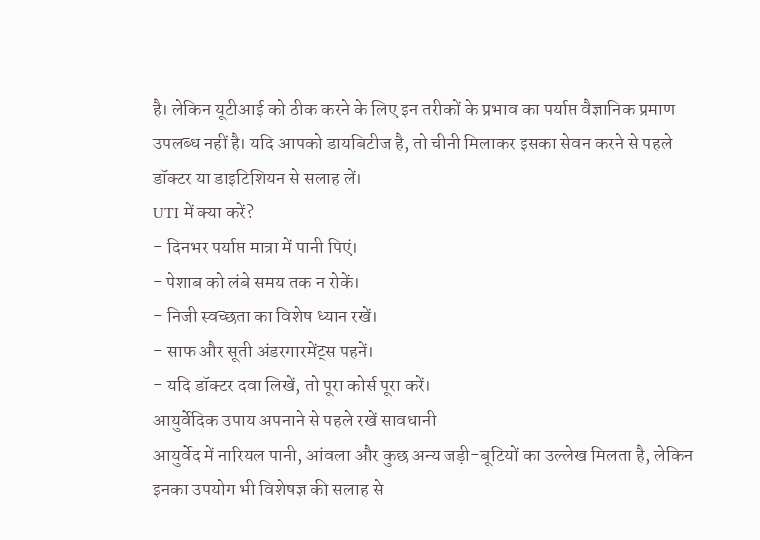है। लेकिन यूटीआई को ठीक करने के लिए इन तरीकों के प्रभाव का पर्याप्त वैज्ञानिक प्रमाण उपलब्ध नहीं है। यदि आपको डायबिटीज है, तो चीनी मिलाकर इसका सेवन करने से पहले डॉक्टर या डाइटिशियन से सलाह लें।
UTI में क्या करें?
- दिनभर पर्याप्त मात्रा में पानी पिएं।
- पेशाब को लंबे समय तक न रोकें।
- निजी स्वच्छता का विशेष ध्यान रखें।
- साफ और सूती अंडरगारमेंट्स पहनें।
- यदि डॉक्टर दवा लिखें, तो पूरा कोर्स पूरा करें।
आयुर्वेदिक उपाय अपनाने से पहले रखें सावधानी
आयुर्वेद में नारियल पानी, आंवला और कुछ अन्य जड़ी-बूटियों का उल्लेख मिलता है, लेकिन इनका उपयोग भी विशेषज्ञ की सलाह से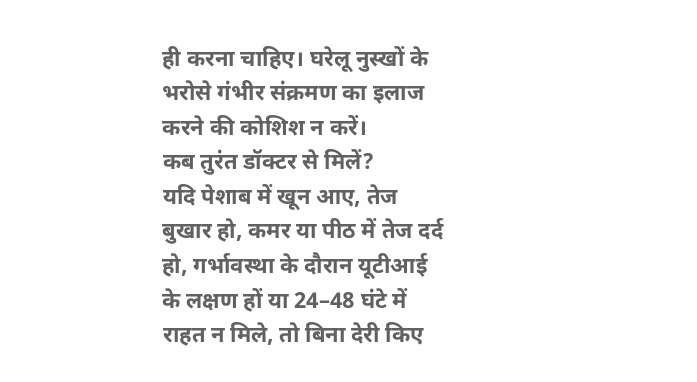ही करना चाहिए। घरेलू नुस्खों के भरोसे गंभीर संक्रमण का इलाज करने की कोशिश न करें।
कब तुरंत डॉक्टर से मिलें?
यदि पेशाब में खून आए, तेज बुखार हो, कमर या पीठ में तेज दर्द हो, गर्भावस्था के दौरान यूटीआई के लक्षण हों या 24–48 घंटे में राहत न मिले, तो बिना देरी किए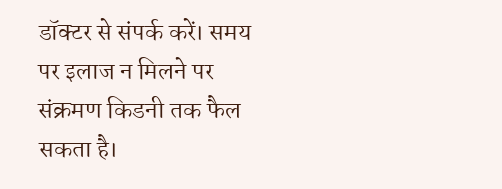डॉक्टर से संपर्क करें। समय पर इलाज न मिलने पर संक्रमण किडनी तक फैल सकता है।